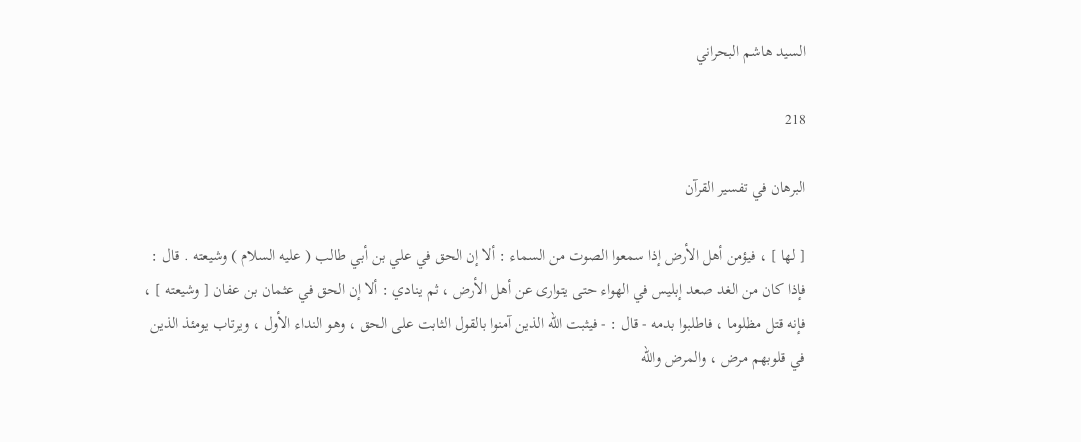السيد هاشم البحراني

218

البرهان في تفسير القرآن

[ لها ] ، فيؤمن أهل الأرض إذا سمعوا الصوت من السماء : ألا إن الحق في علي بن أبي طالب ( عليه السلام ) وشيعته . قال : فإذا كان من الغد صعد إبليس في الهواء حتى يتوارى عن أهل الأرض ، ثم ينادي : ألا إن الحق في عثمان بن عفان [ وشيعته ] ، فإنه قتل مظلوما ، فاطلبوا بدمه - قال : - فيثبت الله الذين آمنوا بالقول الثابت على الحق ، وهو النداء الأول ، ويرتاب يومئذ الذين في قلوبهم مرض ، والمرض والله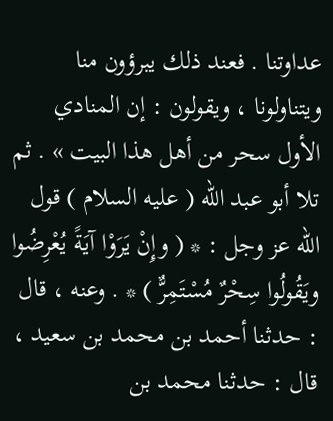عداوتنا . فعند ذلك يبرؤون منا ويتناولونا ، ويقولون : إن المنادي الأول سحر من أهل هذا البيت » . ثم تلا أبو عبد الله ( عليه السلام ) قول الله عز وجل : * ( وإِنْ يَرَوْا آيَةً يُعْرِضُوا ويَقُولُوا سِحْرٌ مُسْتَمِرٌّ ) * . وعنه ، قال : حدثنا أحمد بن محمد بن سعيد ، قال : حدثنا محمد بن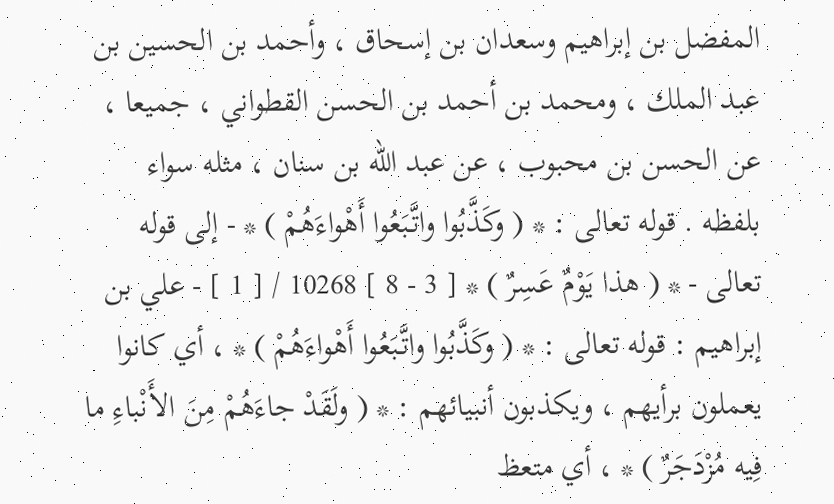المفضل بن إبراهيم وسعدان بن إسحاق ، وأحمد بن الحسين بن عبد الملك ، ومحمد بن أحمد بن الحسن القطواني ، جميعا ، عن الحسن بن محبوب ، عن عبد الله بن سنان ، مثله سواء بلفظه . قوله تعالى : * ( وكَذَّبُوا واتَّبَعُوا أَهْواءَهُمْ ) * - إلى قوله تعالى - * ( هذا يَوْمٌ عَسِرٌ ) * [ 3 - 8 ] 10268 / [ 1 ] - علي بن إبراهيم : قوله تعالى : * ( وكَذَّبُوا واتَّبَعُوا أَهْواءَهُمْ ) * ، أي كانوا يعملون برأيهم ، ويكذبون أنبيائهم : * ( ولَقَدْ جاءَهُمْ مِنَ الأَنْباءِ ما فِيه مُزْدَجَرٌ ) * ، أي متعظ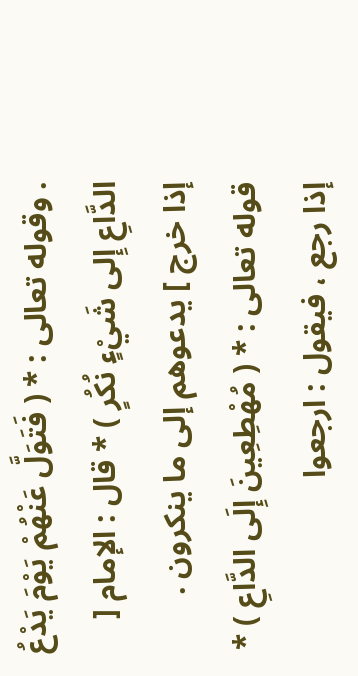. وقوله تعالى : * ( فَتَوَلَّ عَنْهُمْ يَوْمَ يَدْعُ الدَّاعِ إِلى شَيْءٍ نُكُرٍ ) * قال : الإمام [ إذا خرج ] يدعوهم إلى ما ينكرون . قوله تعالى : * ( مُهْطِعِينَ إِلَى الدَّاعِ ) * إذا رجع ، فيقول : ارجعوا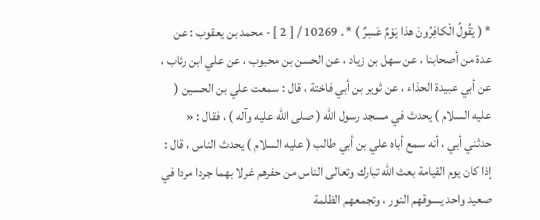* ( يَقُولُ الْكافِرُونَ هذا يَوْمٌ عَسِرٌ ) * . 10269 / [ 2 ] - محمد بن يعقوب : عن عدة من أصحابنا ، عن سهل بن زياد ، عن الحسن بن محبوب ، عن علي ابن رئاب ، عن أبي عبيدة الحذاء ، عن ثوير بن أبي فاختة ، قال : سمعت علي بن الحسين ( عليه السلام ) يحدث في مسجد رسول الله ( صلى الله عليه وآله ) ، فقال : « حدثني أبي ، أنه سمع أباه علي بن أبي طالب ( عليه السلام ) يحدث الناس ، قال : إذا كان يوم القيامة بعث الله تبارك وتعالى الناس من حفرهم غرلا بهما جردا مردا في صعيد واحد يسوقهم النور ، وتجمعهم الظلمة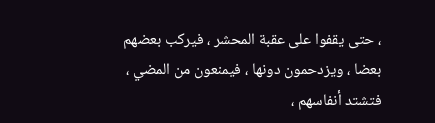، حتى يقفوا على عقبة المحشر ، فيركب بعضهم بعضا ، ويزدحمون دونها ، فيمنعون من المضي ، فتشتد أنفاسهم ،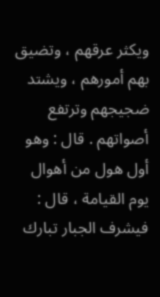ويكثر عرقهم ، وتضيق بهم أمورهم ، ويشتد ضجيجهم وترتفع أصواتهم . قال : وهو أول هول من أهوال يوم القيامة ، قال : فيشرف الجبار تبارك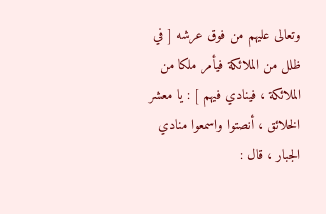وتعالى عليهم من فوق عرشه [ في ظلل من الملائكة فيأمر ملكا من الملائكة ، فينادي فيهم ] : يا معشر الخلائق ، أنصتوا واسمعوا منادي الجبار ، قال :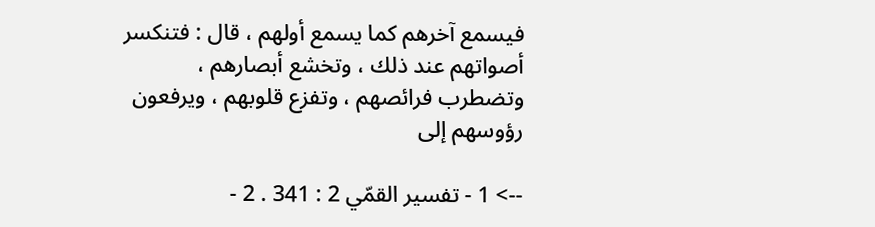فيسمع آخرهم كما يسمع أولهم ، قال : فتنكسر أصواتهم عند ذلك ، وتخشع أبصارهم ، وتضطرب فرائصهم ، وتفزع قلوبهم ، ويرفعون رؤوسهم إلى

--> 1 - تفسير القمّي 2 : 341 . 2 -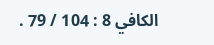الكافي 8 : 104 / 79 .